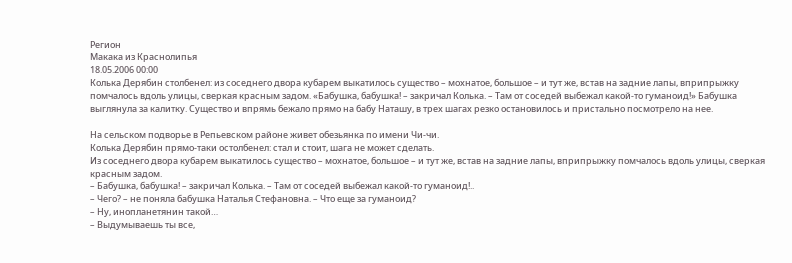Регион
Макака из Краснолипья
18.05.2006 00:00
Колька Дерябин столбенел: из соседнего двора кубарем выкатилось существо – мохнатое, большое – и тут же, встав на задние лапы, вприпрыжку помчалось вдоль улицы, сверкая красным задом. «Бабушка, бабушка! – закричал Колька. – Там от соседей выбежал какой-то гуманоид!» Бабушка выглянула за калитку. Существо и впрямь бежало прямо на бабу Наташу, в трех шагах резко остановилось и пристально посмотрело на нее.

На сельском подворье в Репьевском районе живет обезьянка по имени Чи-чи.
Колька Дерябин прямо-таки остолбенел: стал и стоит, шага не может сделать.
Из соседнего двора кубарем выкатилось существо – мохнатое, большое – и тут же, встав на задние лапы, вприпрыжку помчалось вдоль улицы, сверкая красным задом.
– Бабушка, бабушка! – закричал Колька. – Там от соседей выбежал какой-то гуманоид!..
– Чего? – не поняла бабушка Наталья Стефановна. – Что еще за гуманоид?
– Ну, инопланетянин такой…
– Выдумываешь ты все,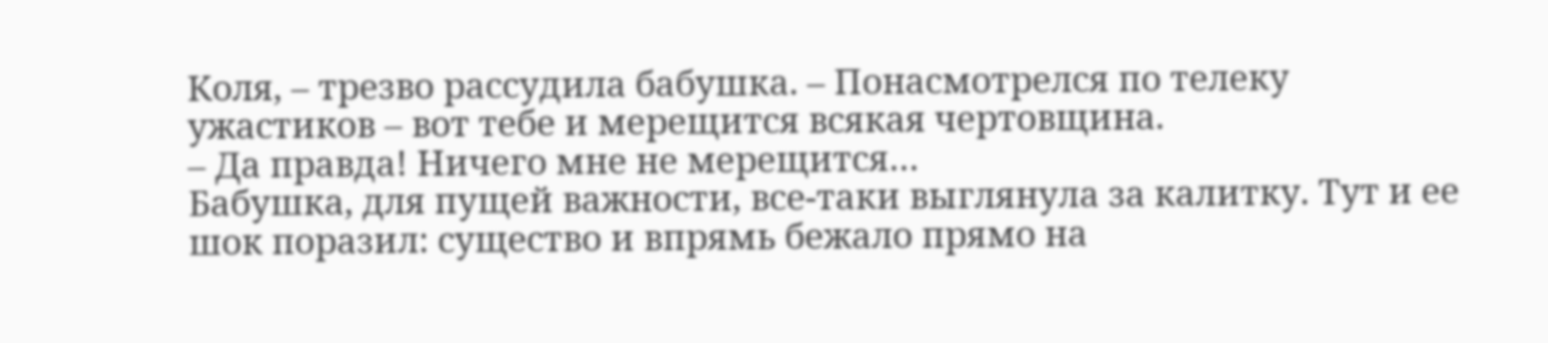Коля, – трезво рассудила бабушка. – Понасмотрелся по телеку ужастиков – вот тебе и мерещится всякая чертовщина.
– Да правда! Ничего мне не мерещится…
Бабушка, для пущей важности, все-таки выглянула за калитку. Тут и ее шок поразил: существо и впрямь бежало прямо на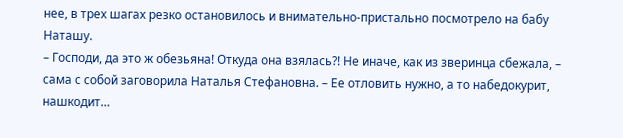нее, в трех шагах резко остановилось и внимательно-пристально посмотрело на бабу Наташу.
– Господи, да это ж обезьяна! Откуда она взялась?! Не иначе, как из зверинца сбежала, – сама с собой заговорила Наталья Стефановна. – Ее отловить нужно, а то набедокурит, нашкодит…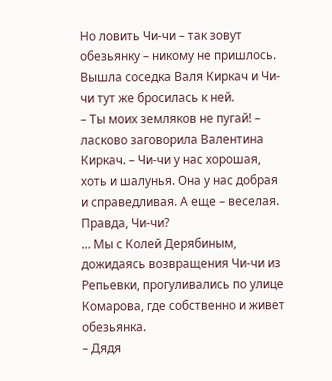Но ловить Чи-чи – так зовут обезьянку – никому не пришлось. Вышла соседка Валя Киркач и Чи-чи тут же бросилась к ней.
– Ты моих земляков не пугай! – ласково заговорила Валентина Киркач. – Чи-чи у нас хорошая, хоть и шалунья. Она у нас добрая и справедливая. А еще – веселая. Правда, Чи-чи?
… Мы с Колей Дерябиным, дожидаясь возвращения Чи-чи из Репьевки, прогуливались по улице Комарова, где собственно и живет обезьянка.
– Дядя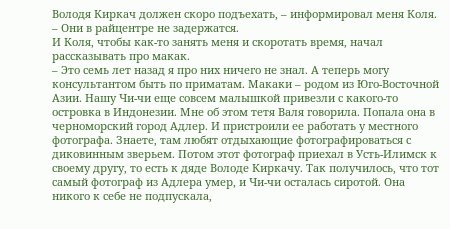Володя Киркач должен скоро подъехать, – информировал меня Коля. – Они в райцентре не задержатся.
И Коля, чтобы как-то занять меня и скоротать время, начал рассказывать про макак.
– Это семь лет назад я про них ничего не знал. А теперь могу консультантом быть по приматам. Макаки – родом из Юго-Восточной Азии. Нашу Чи-чи еще совсем малышкой привезли с какого-то островка в Индонезии. Мне об этом тетя Валя говорила. Попала она в черноморский город Адлер. И пристроили ее работать у местного фотографа. Знаете, там любят отдыхающие фотографироваться с диковинным зверьем. Потом этот фотограф приехал в Усть-Илимск к своему другу, то есть к дяде Володе Киркачу. Так получилось, что тот самый фотограф из Адлера умер, и Чи-чи осталась сиротой. Она никого к себе не подпускала,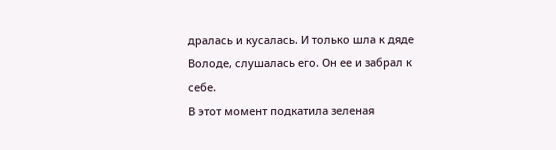дралась и кусалась. И только шла к дяде Володе, слушалась его. Он ее и забрал к себе.
В этот момент подкатила зеленая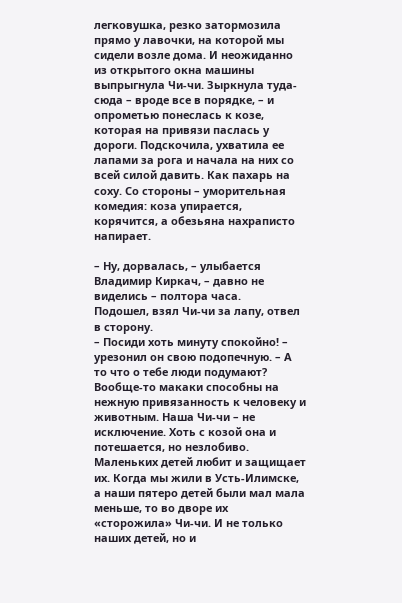легковушка, резко затормозила прямо у лавочки, на которой мы сидели возле дома. И неожиданно из открытого окна машины выпрыгнула Чи-чи. Зыркнула туда-сюда – вроде все в порядке, – и опрометью понеслась к козе, которая на привязи паслась у дороги. Подскочила, ухватила ее лапами за рога и начала на них со всей силой давить. Как пахарь на соху. Со стороны – уморительная комедия: коза упирается, корячится, а обезьяна нахраписто напирает.

– Ну, дорвалась, – улыбается Владимир Киркач, – давно не виделись – полтора часа.
Подошел, взял Чи-чи за лапу, отвел в сторону.
– Посиди хоть минуту спокойно! – урезонил он свою подопечную. – А то что о тебе люди подумают? Вообще-то макаки способны на нежную привязанность к человеку и животным. Наша Чи-чи – не исключение. Хоть с козой она и потешается, но незлобиво. Маленьких детей любит и защищает их. Когда мы жили в Усть-Илимске, а наши пятеро детей были мал мала меньше, то во дворе их «сторожила» Чи-чи. И не только наших детей, но и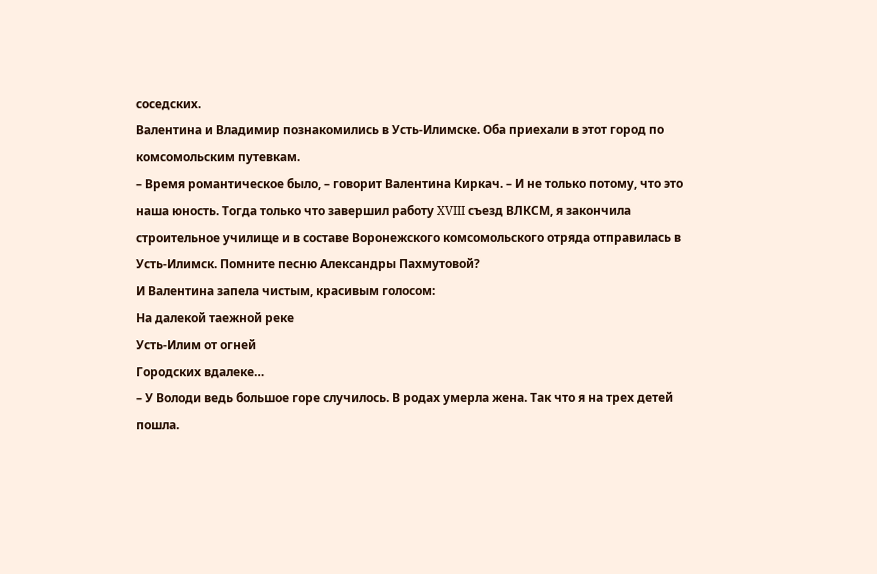соседских.
Валентина и Владимир познакомились в Усть-Илимске. Оба приехали в этот город по комсомольским путевкам.
– Время романтическое было, – говорит Валентина Киркач. – И не только потому, что это наша юность. Тогда только что завершил работу XVIII съезд ВЛКСМ, я закончила строительное училище и в составе Воронежского комсомольского отряда отправилась в Усть-Илимск. Помните песню Александры Пахмутовой?
И Валентина запела чистым, красивым голосом:
На далекой таежной реке
Усть-Илим от огней
Городских вдалеке…
– У Володи ведь большое горе случилось. В родах умерла жена. Так что я на трех детей пошла.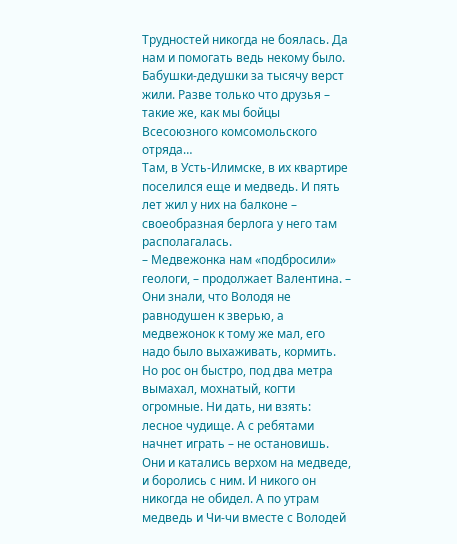Трудностей никогда не боялась. Да нам и помогать ведь некому было. Бабушки-дедушки за тысячу верст жили. Разве только что друзья – такие же, как мы бойцы Всесоюзного комсомольского отряда…
Там, в Усть-Илимске, в их квартире поселился еще и медведь. И пять лет жил у них на балконе – своеобразная берлога у него там располагалась.
– Медвежонка нам «подбросили» геологи, – продолжает Валентина. – Они знали, что Володя не равнодушен к зверью, а медвежонок к тому же мал, его надо было выхаживать, кормить. Но рос он быстро, под два метра вымахал, мохнатый, когти огромные. Ни дать, ни взять: лесное чудище. А с ребятами начнет играть – не остановишь. Они и катались верхом на медведе, и боролись с ним. И никого он никогда не обидел. А по утрам медведь и Чи-чи вместе с Володей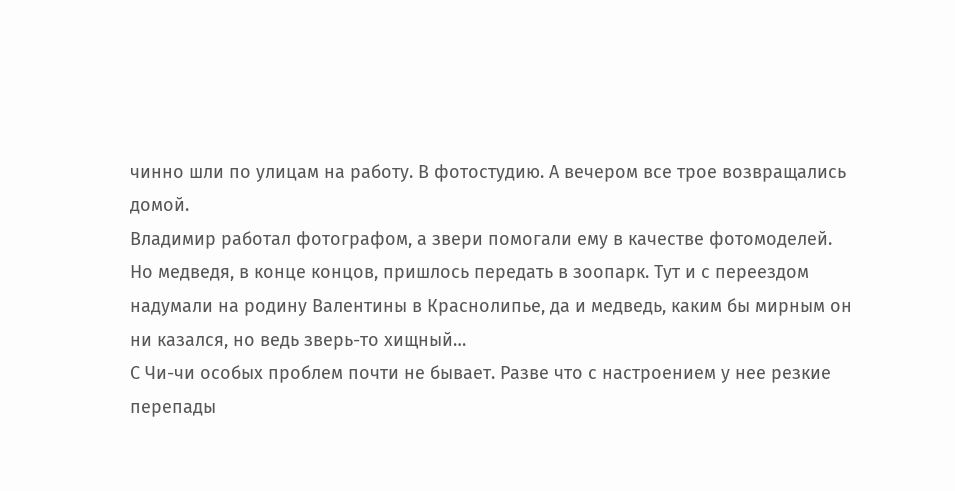чинно шли по улицам на работу. В фотостудию. А вечером все трое возвращались домой.
Владимир работал фотографом, а звери помогали ему в качестве фотомоделей.
Но медведя, в конце концов, пришлось передать в зоопарк. Тут и с переездом надумали на родину Валентины в Краснолипье, да и медведь, каким бы мирным он ни казался, но ведь зверь-то хищный…
С Чи-чи особых проблем почти не бывает. Разве что с настроением у нее резкие перепады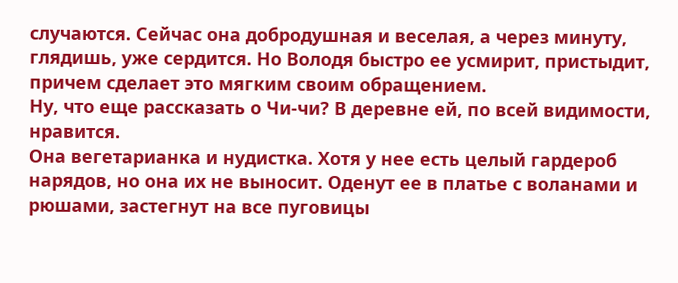случаются. Сейчас она добродушная и веселая, а через минуту, глядишь, уже сердится. Но Володя быстро ее усмирит, пристыдит, причем сделает это мягким своим обращением.
Ну, что еще рассказать о Чи-чи? В деревне ей, по всей видимости, нравится.
Она вегетарианка и нудистка. Хотя у нее есть целый гардероб нарядов, но она их не выносит. Оденут ее в платье с воланами и рюшами, застегнут на все пуговицы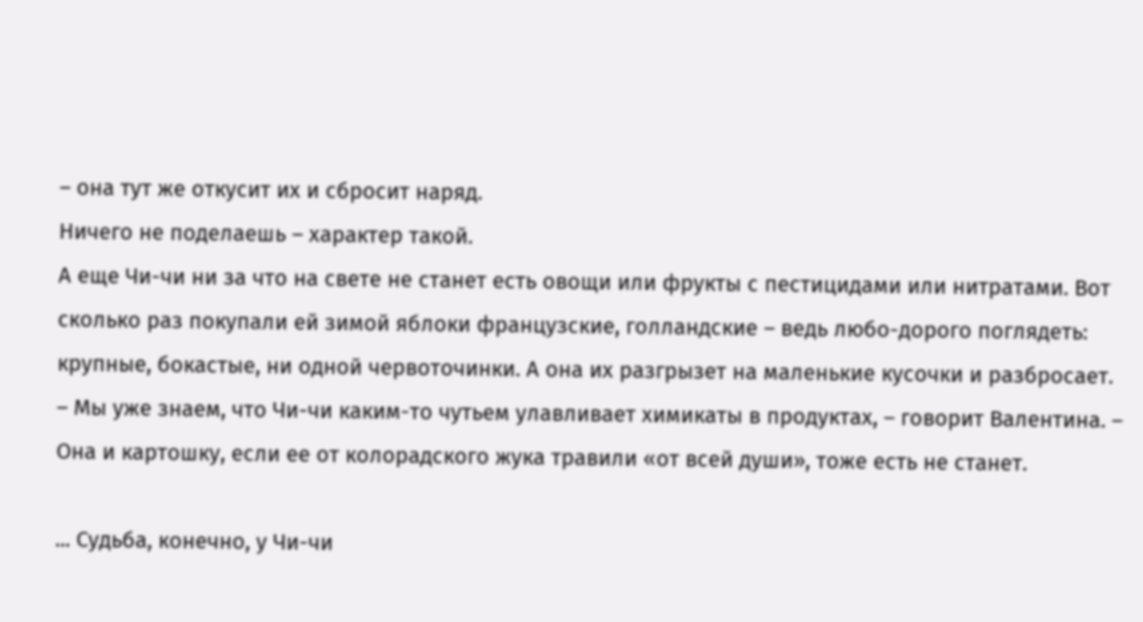– она тут же откусит их и сбросит наряд.
Ничего не поделаешь – характер такой.
А еще Чи-чи ни за что на свете не станет есть овощи или фрукты с пестицидами или нитратами. Вот сколько раз покупали ей зимой яблоки французские, голландские – ведь любо-дорого поглядеть: крупные, бокастые, ни одной червоточинки. А она их разгрызет на маленькие кусочки и разбросает.
– Мы уже знаем, что Чи-чи каким-то чутьем улавливает химикаты в продуктах, – говорит Валентина. – Она и картошку, если ее от колорадского жука травили «от всей души», тоже есть не станет.

... Судьба, конечно, у Чи-чи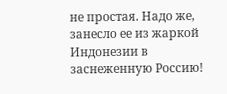не простая. Надо же, занесло ее из жаркой Индонезии в заснеженную Россию!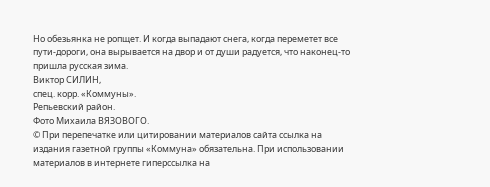Но обезьянка не ропщет. И когда выпадают снега, когда переметет все пути-дороги, она вырывается на двор и от души радуется, что наконец-то пришла русская зима.
Виктор СИЛИН,
спец. корр. «Коммуны».
Репьевский район.
Фото Михаила ВЯЗОВОГО.
© При перепечатке или цитировании материалов cайта ссылка на издания газетной группы «Коммуна» обязательна. При использовании материалов в интернете гиперссылка на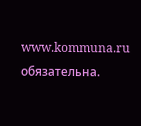www.kommuna.ru обязательна.